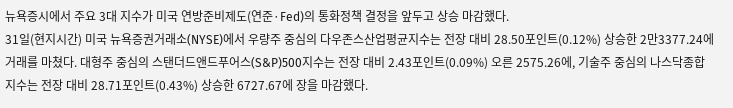뉴욕증시에서 주요 3대 지수가 미국 연방준비제도(연준·Fed)의 통화정책 결정을 앞두고 상승 마감했다.
31일(현지시간) 미국 뉴욕증권거래소(NYSE)에서 우량주 중심의 다우존스산업평균지수는 전장 대비 28.50포인트(0.12%) 상승한 2만3377.24에 거래를 마쳤다. 대형주 중심의 스탠더드앤드푸어스(S&P)500지수는 전장 대비 2.43포인트(0.09%) 오른 2575.26에, 기술주 중심의 나스닥종합지수는 전장 대비 28.71포인트(0.43%) 상승한 6727.67에 장을 마감했다.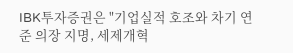IBK투자증권은 "기업실적 호조와 차기 연준 의장 지명, 세제개혁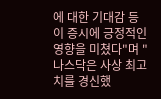에 대한 기대감 등이 증시에 긍정적인 영향을 미쳤다"며 "나스닥은 사상 최고치를 경신했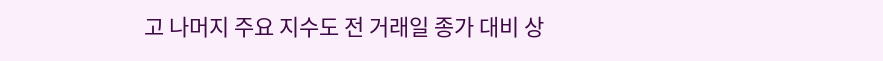고 나머지 주요 지수도 전 거래일 종가 대비 상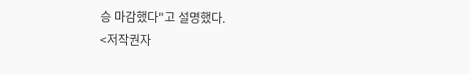승 마감했다"고 설명했다.
<저작권자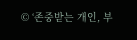© ‘존중받는 개인, 부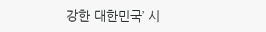강한 대한민국’ 시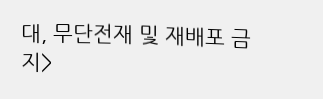대, 무단전재 및 재배포 금지>